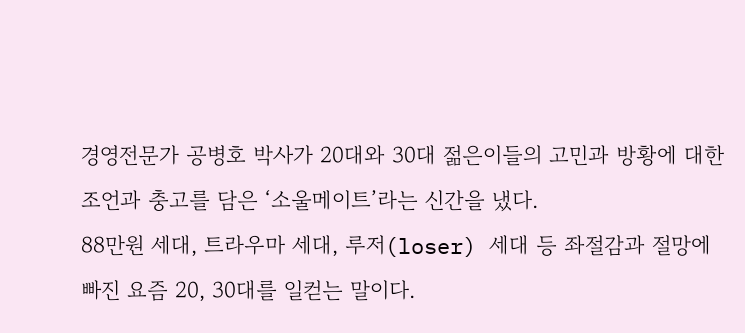경영전문가 공병호 박사가 20대와 30대 젊은이들의 고민과 방황에 대한 조언과 충고를 담은 ‘소울메이트’라는 신간을 냈다.
88만원 세대, 트라우마 세대, 루저(loser) 세대 등 좌절감과 절망에 빠진 요즘 20, 30대를 일컫는 말이다.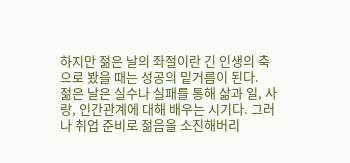하지만 젊은 날의 좌절이란 긴 인생의 축으로 봤을 때는 성공의 밑거름이 된다.
젊은 날은 실수나 실패를 통해 삶과 일, 사랑, 인간관계에 대해 배우는 시기다. 그러나 취업 준비로 젊음을 소진해버리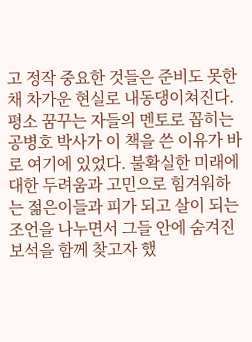고 정작 중요한 것들은 준비도 못한 채 차가운 현실로 내동댕이쳐진다.
평소 꿈꾸는 자들의 멘토로 꼽히는 공병호 박사가 이 책을 쓴 이유가 바로 여기에 있었다. 불확실한 미래에 대한 두려움과 고민으로 힘겨워하는 젊은이들과 피가 되고 살이 되는 조언을 나누면서 그들 안에 숨겨진 보석을 함께 찾고자 했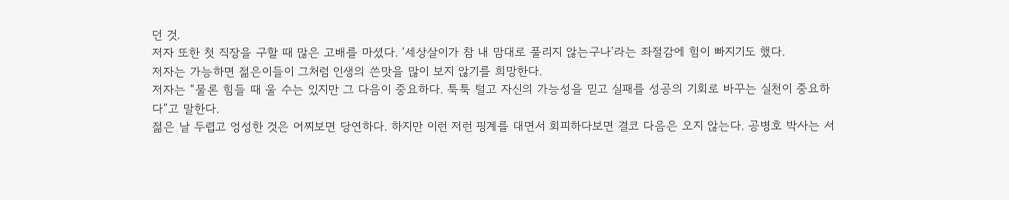던 것.
저자 또한 첫 직장을 구할 때 많은 고배를 마셨다. ‘세상살이가 참 내 맘대로 풀리지 않는구나’라는 좌절감에 힘이 빠지기도 했다.
저자는 가능하면 젊은이들이 그처럼 인생의 쓴맛을 많이 보지 않기를 희망한다.
저자는 “물론 힘들 때 울 수는 있지만 그 다음이 중요하다. 툭툭 털고 자신의 가능성을 믿고 실패를 성공의 기회로 바꾸는 실천이 중요하다”고 말한다.
젊은 날 두렵고 엉성한 것은 어찌보면 당연하다. 하지만 이런 저런 핑계를 대면서 회피하다보면 결코 다음은 오지 않는다. 공병호 박사는 서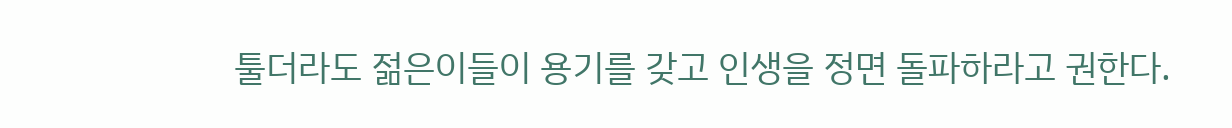툴더라도 젊은이들이 용기를 갖고 인생을 정면 돌파하라고 권한다.